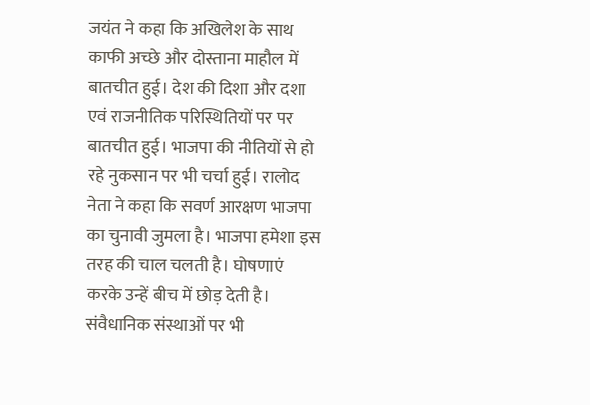जयंत ने कहा कि अखिलेश के साथ काफी अच्छे और दोस्ताना माहौल में बातचीत हुई। देश की दिशा और दशा एवं राजनीतिक परिस्थितियों पर पर बातचीत हुई। भाजपा की नीतियों से हो रहे नुकसान पर भी चर्चा हुई। रालोद नेता ने कहा कि सवर्ण आरक्षण भाजपा का चुनावी जुमला है। भाजपा हमेशा इस तरह की चाल चलती है। घोषणाएं करके उन्हें बीच में छोड़ देती है।
संवैधानिक संस्थाओं पर भी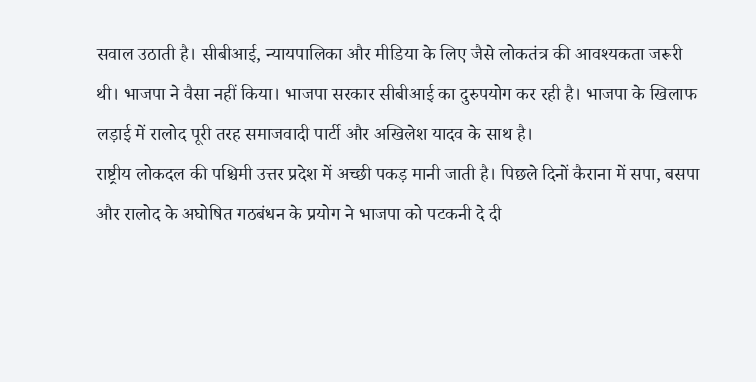सवाल उठाती है। सीबीआई, न्यायपालिका और मीडिया के लिए जैसे लोकतंत्र की आवश्यकता जरूरी थी। भाजपा ने वैसा नहीं किया। भाजपा सरकार सीबीआई का दुरुपयोग कर रही है। भाजपा के खिलाफ लड़ाई में रालोद पूरी तरह समाजवादी पार्टी और अखिलेश यादव के साथ है।
राष्ट्रीय लोकदल की पश्चिमी उत्तर प्रदेश में अच्छी पकड़ मानी जाती है। पिछले दिनों कैराना में सपा, बसपा और रालोद के अघोषित गठबंधन के प्रयोग ने भाजपा को पटकनी दे दी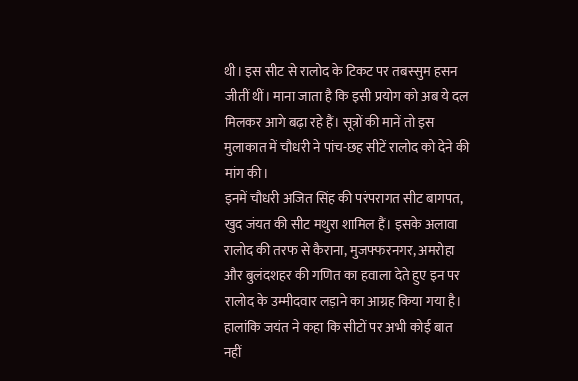थी। इस सीट से रालोद के टिकट पर तबस्सुम हसन जीतीं थीं। माना जाता है कि इसी प्रयोग को अब ये दल मिलकर आगे बढ़ा रहे हैं। सूत्रों की मानें तो इस मुलाकात में चौधरी ने पांच-छह सीटें रालोद को देने की मांग की।
इनमें चौधरी अजित सिंह की परंपरागत सीट बागपत, खुद जंयत की सीट मथुरा शामिल हैं। इसके अलावा रालोद की तरफ से कैराना, मुजफ्फरनगर, अमरोहा और बुलंदशहर की गणित का हवाला देते हुए इन पर रालोद के उम्मीदवार लड़ाने का आग्रह किया गया है। हालांकि जयंत ने कहा कि सीटों पर अभी कोई बात नहीं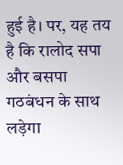हुई है। पर, यह तय है कि रालोद सपा और बसपा गठबंधन के साथ लड़ेगा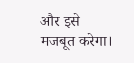और इसे मजबूत करेगा।